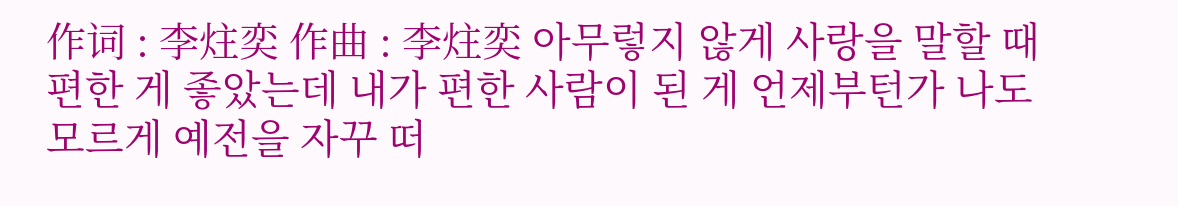作词 : 李炷奕 作曲 : 李炷奕 아무렇지 않게 사랑을 말할 때 편한 게 좋았는데 내가 편한 사람이 된 게 언제부턴가 나도 모르게 예전을 자꾸 떠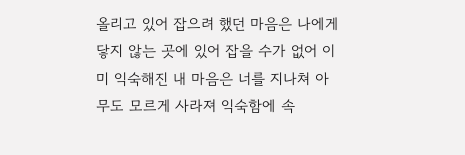올리고 있어 잡으려 했던 마음은 나에게 닿지 않는 곳에 있어 잡을 수가 없어 이미 익숙해진 내 마음은 너를 지나쳐 아무도 모르게 사라져 익숙함에 속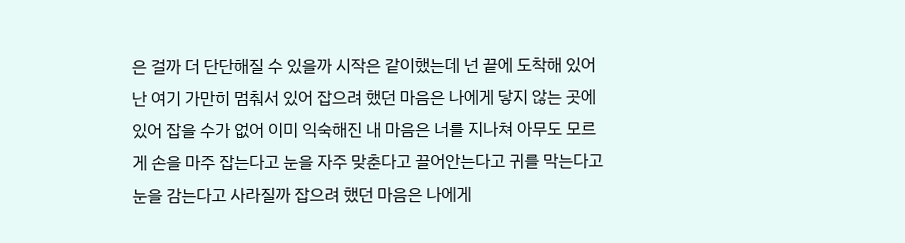은 걸까 더 단단해질 수 있을까 시작은 같이했는데 넌 끝에 도착해 있어 난 여기 가만히 멈춰서 있어 잡으려 했던 마음은 나에게 닿지 않는 곳에 있어 잡을 수가 없어 이미 익숙해진 내 마음은 너를 지나쳐 아무도 모르게 손을 마주 잡는다고 눈을 자주 맞춘다고 끌어안는다고 귀를 막는다고 눈을 감는다고 사라질까 잡으려 했던 마음은 나에게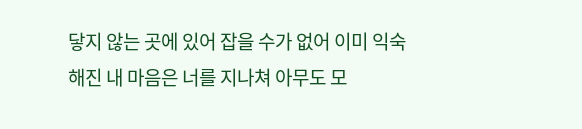닿지 않는 곳에 있어 잡을 수가 없어 이미 익숙해진 내 마음은 너를 지나쳐 아무도 모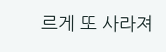르게 또 사라져